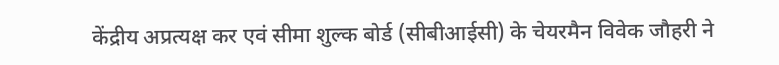केंद्रीय अप्रत्यक्ष कर एवं सीमा शुल्क बोर्ड (सीबीआईसी) के चेयरमैन विवेक जौहरी ने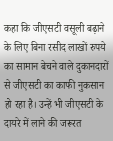कहा कि जीएसटी वसूली बढ़ाने के लिए बिना रसीद लाखों रुपये का सामान बेचने वाले दुकानदारों से जीएसटी का काफी नुकसान हो रहा है। उन्हें भी जीएसटी के दायरे में लाने की जरूरत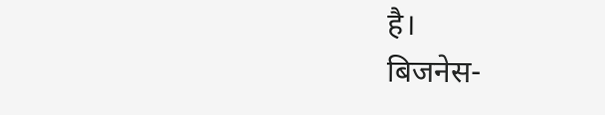है।
बिजनेस-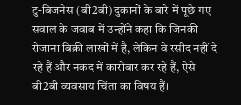टु-बिजनेस (बी2बी) दुकानों के बारे में पूछे गए सवाल के जवाब में उन्होंने कहा कि जिनकी रोजाना बिक्री लाखों में है, लेकिन वे रसीद नहीं दे रहे हैं और नकद में कारोबार कर रहे हैं, ऐसे बी2बी व्यवसाय चिंता का विषय हैं।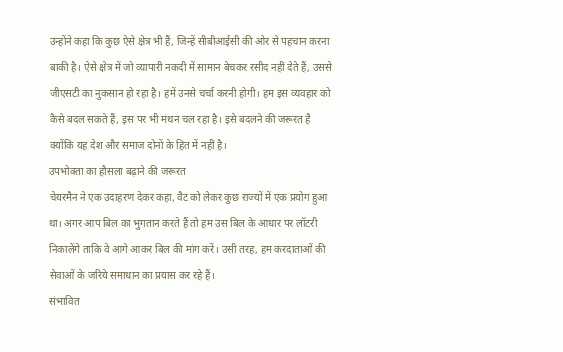उन्होंने कहा कि कुछ ऐसे क्षेत्र भी हैं, जिन्हें सीबीआईसी की ओर से पहचान करना बाकी है। ऐसे क्षेत्र में जो व्यापारी नकदी में सामान बेचकर रसीद नहीं देते हैं, उससे जीएसटी का नुकसान हो रहा है। हमें उनसे चर्चा करनी होगी। हम इस व्यवहार को कैसे बदल सकते हैं, इस पर भी मंथन चल रहा है। इसे बदलने की जरूरत है क्योंकि यह देश और समाज दोनों के हित में नहीं है।
उपभोक्ता का हौसला बढ़ाने की जरूरत
चेयरमैन ने एक उदाहरण देकर कहा, वैट को लेकर कुछ राज्यों में एक प्रयोग हुआ था। अगर आप बिल का भुगतान करते हैं तो हम उस बिल के आधार पर लॉटरी निकालेंगे ताकि वे आगे आकर बिल की मांग करें। उसी तरह, हम करदाताओं की सेवाओं के जरिये समाधान का प्रयास कर रहे हैं।
संभावित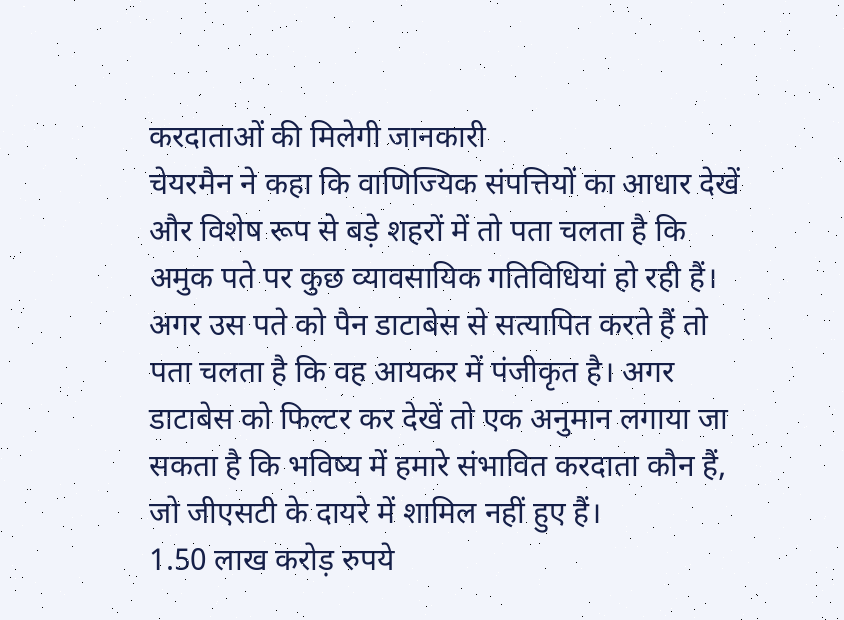करदाताओं की मिलेगी जानकारी
चेयरमैन ने कहा कि वाणिज्यिक संपत्तियों का आधार देखें और विशेष रूप से बड़े शहरों में तो पता चलता है कि अमुक पते पर कुछ व्यावसायिक गतिविधियां हो रही हैं। अगर उस पते को पैन डाटाबेस से सत्यापित करते हैं तो पता चलता है कि वह आयकर में पंजीकृत है। अगर डाटाबेस को फिल्टर कर देखें तो एक अनुमान लगाया जा सकता है कि भविष्य में हमारे संभावित करदाता कौन हैं, जो जीएसटी के दायरे में शामिल नहीं हुए हैं।
1.50 लाख करोड़ रुपये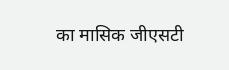का मासिक जीएसटी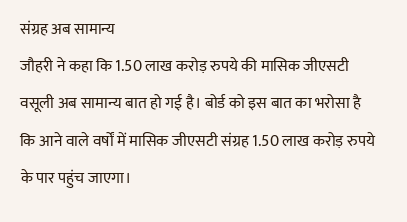संग्रह अब सामान्य
जौहरी ने कहा कि 1.50 लाख करोड़ रुपये की मासिक जीएसटी वसूली अब सामान्य बात हो गई है। बोर्ड को इस बात का भरोसा है कि आने वाले वर्षों में मासिक जीएसटी संग्रह 1.50 लाख करोड़ रुपये के पार पहुंच जाएगा।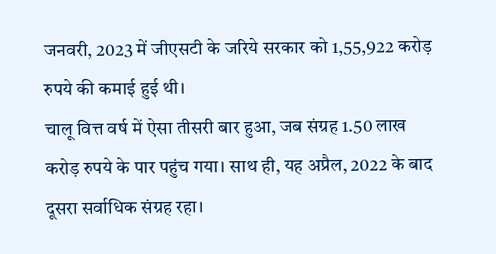जनवरी, 2023 में जीएसटी के जरिये सरकार को 1,55,922 करोड़ रुपये की कमाई हुई थी।
चालू वित्त वर्ष में ऐसा तीसरी बार हुआ, जब संग्रह 1.50 लाख करोड़ रुपये के पार पहुंच गया। साथ ही, यह अप्रैल, 2022 के बाद दूसरा सर्वाधिक संग्रह रहा।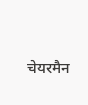चेयरमैन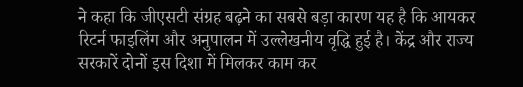ने कहा कि जीएसटी संग्रह बढ़ने का सबसे बड़ा कारण यह है कि आयकर रिटर्न फाइलिंग और अनुपालन में उल्लेखनीय वृद्धि हुई है। केंद्र और राज्य सरकारें दोनों इस दिशा में मिलकर काम कर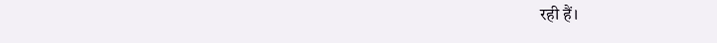रही हैं।